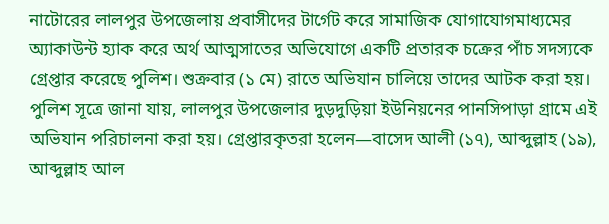নাটোরের লালপুর উপজেলায় প্রবাসীদের টার্গেট করে সামাজিক যোগাযোগমাধ্যমের অ্যাকাউন্ট হ্যাক করে অর্থ আত্মসাতের অভিযোগে একটি প্রতারক চক্রের পাঁচ সদস্যকে গ্রেপ্তার করেছে পুলিশ। শুক্রবার (১ মে) রাতে অভিযান চালিয়ে তাদের আটক করা হয়।
পুলিশ সূত্রে জানা যায়, লালপুর উপজেলার দুড়দুড়িয়া ইউনিয়নের পানসিপাড়া গ্রামে এই অভিযান পরিচালনা করা হয়। গ্রেপ্তারকৃতরা হলেন—বাসেদ আলী (১৭), আব্দুল্লাহ (১৯), আব্দুল্লাহ আল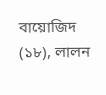বায়োজিদ (১৮), লালন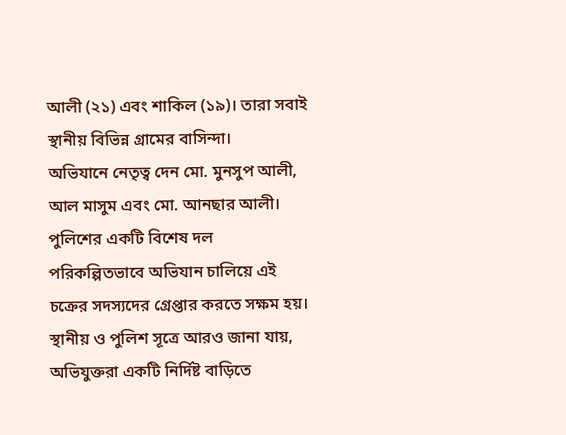আলী (২১) এবং শাকিল (১৯)। তারা সবাই স্থানীয় বিভিন্ন গ্রামের বাসিন্দা।
অভিযানে নেতৃত্ব দেন মো. মুনসুপ আলী, আল মাসুম এবং মো. আনছার আলী। পুলিশের একটি বিশেষ দল পরিকল্পিতভাবে অভিযান চালিয়ে এই চক্রের সদস্যদের গ্রেপ্তার করতে সক্ষম হয়।
স্থানীয় ও পুলিশ সূত্রে আরও জানা যায়, অভিযুক্তরা একটি নির্দিষ্ট বাড়িতে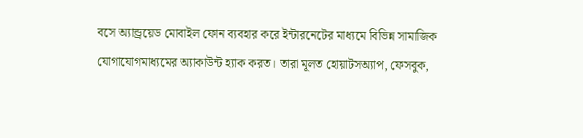বসে অ্যান্ড্রয়েড মোবাইল ফোন ব্যবহার করে ইন্টারনেটের মাধ্যমে বিভিন্ন সামাজিক যোগাযোগমাধ্যমের অ্যাকাউন্ট হ্যাক করত। তারা মূলত হোয়াটসঅ্যাপ, ফেসবুক,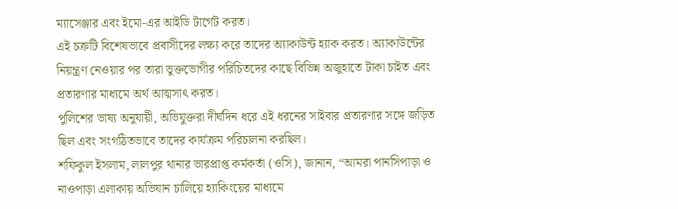ম্যাসেঞ্জার এবং ইমো-এর আইডি টার্গেট করত।
এই চক্রটি বিশেষভাবে প্রবাসীদের লক্ষ্য করে তাদের অ্যাকাউন্ট হ্যাক করত। অ্যাকাউন্টের নিয়ন্ত্রণ নেওয়ার পর তারা ভুক্তভোগীর পরিচিতদের কাছে বিভিন্ন অজুহাতে টাকা চাইত এবং প্রতারণার মাধ্যমে অর্থ আত্মসাৎ করত।
পুলিশের ভাষ্য অনুযায়ী, অভিযুক্তরা দীর্ঘদিন ধরে এই ধরনের সাইবার প্রতারণার সঙ্গে জড়িত ছিল এবং সংগঠিতভাবে তাদের কার্যক্রম পরিচালনা করছিল।
শফিকুল ইসলাম, লালপুর থানার ভারপ্রাপ্ত কর্মকর্তা (ওসি), জানান, “আমরা পানসিপাড়া ও নাওপাড়া এলাকায় অভিযান চালিয়ে হ্যাকিংয়ের মাধ্যমে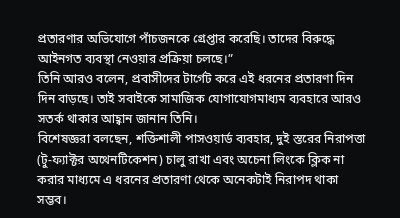প্রতারণার অভিযোগে পাঁচজনকে গ্রেপ্তার করেছি। তাদের বিরুদ্ধে আইনগত ব্যবস্থা নেওয়ার প্রক্রিয়া চলছে।”
তিনি আরও বলেন, প্রবাসীদের টার্গেট করে এই ধরনের প্রতারণা দিন দিন বাড়ছে। তাই সবাইকে সামাজিক যোগাযোগমাধ্যম ব্যবহারে আরও সতর্ক থাকার আহ্বান জানান তিনি।
বিশেষজ্ঞরা বলছেন, শক্তিশালী পাসওয়ার্ড ব্যবহার, দুই স্তরের নিরাপত্তা (টু-ফ্যাক্টর অথেনটিকেশন) চালু রাখা এবং অচেনা লিংকে ক্লিক না করার মাধ্যমে এ ধরনের প্রতারণা থেকে অনেকটাই নিরাপদ থাকা সম্ভব।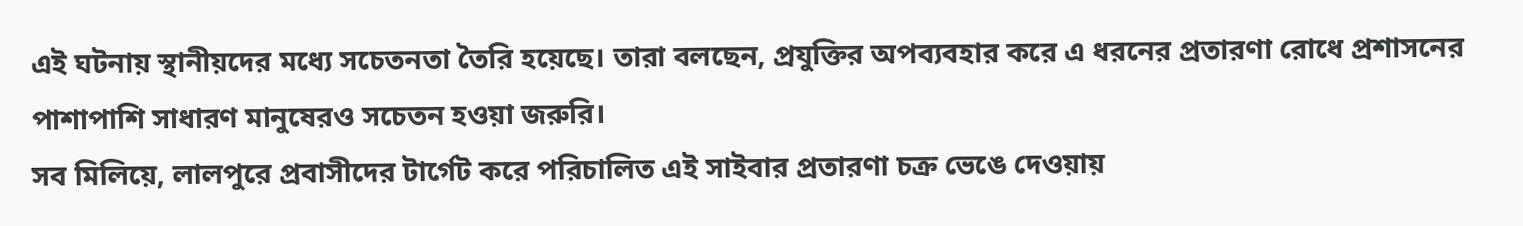এই ঘটনায় স্থানীয়দের মধ্যে সচেতনতা তৈরি হয়েছে। তারা বলছেন, প্রযুক্তির অপব্যবহার করে এ ধরনের প্রতারণা রোধে প্রশাসনের পাশাপাশি সাধারণ মানুষেরও সচেতন হওয়া জরুরি।
সব মিলিয়ে, লালপুরে প্রবাসীদের টার্গেট করে পরিচালিত এই সাইবার প্রতারণা চক্র ভেঙে দেওয়ায়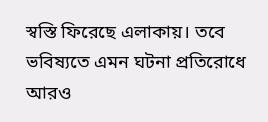স্বস্তি ফিরেছে এলাকায়। তবে ভবিষ্যতে এমন ঘটনা প্রতিরোধে আরও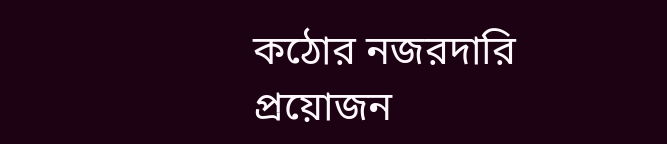কঠোর নজরদারি প্রয়োজন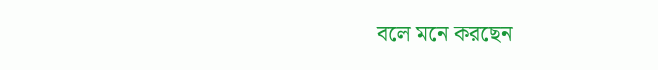বলে মনে করছেন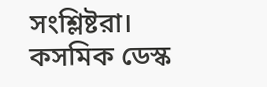সংশ্লিষ্টরা।
কসমিক ডেস্ক